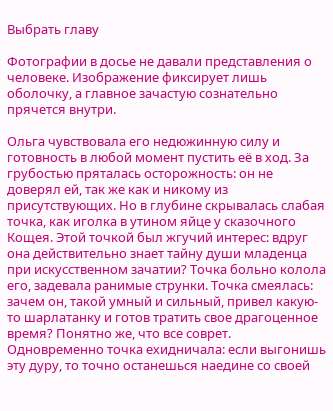Выбрать главу

Фотографии в досье не давали представления о человеке. Изображение фиксирует лишь оболочку, а главное зачастую сознательно прячется внутри.

Ольга чувствовала его недюжинную силу и готовность в любой момент пустить её в ход. За грубостью пряталась осторожность: он не доверял ей, так же как и никому из присутствующих. Но в глубине скрывалась слабая точка, как иголка в утином яйце у сказочного Кощея. Этой точкой был жгучий интерес: вдруг она действительно знает тайну души младенца при искусственном зачатии? Точка больно колола его, задевала ранимые струнки. Точка смеялась: зачем он, такой умный и сильный, привел какую-то шарлатанку и готов тратить свое драгоценное время? Понятно же, что все соврет. Одновременно точка ехидничала: если выгонишь эту дуру, то точно останешься наедине со своей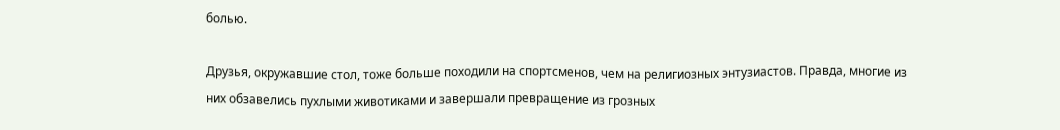болью.

Друзья, окружавшие стол, тоже больше походили на спортсменов, чем на религиозных энтузиастов. Правда, многие из них обзавелись пухлыми животиками и завершали превращение из грозных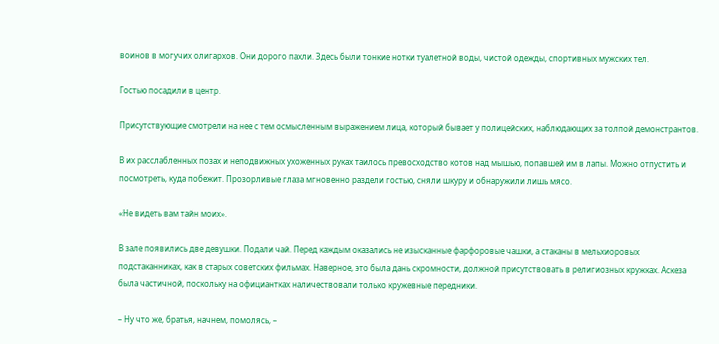воинов в могучих олигархов. Они дорого пахли. Здесь были тонкие нотки туалетной воды, чистой одежды, спортивных мужских тел.

Гостью посадили в центр.

Присутствующие смотрели на нее с тем осмысленным выражением лица, который бывает у полицейских, наблюдающих за толпой демонстрантов.

В их расслабленных позах и неподвижных ухоженных руках таилось превосходство котов над мышью, попавшей им в лапы. Можно отпустить и посмотреть, куда побежит. Прозорливые глаза мгновенно раздели гостью, сняли шкуру и обнаружили лишь мясо.

«Не видеть вам тайн моих».

В зале появились две девушки. Подали чай. Перед каждым оказались не изысканные фарфоровые чашки, а стаканы в мельхиоровых подстаканниках, как в старых советских фильмах. Наверное, это была дань скромности, должной присутствовать в религиозных кружках. Аскеза была частичной, поскольку на официантках наличествовали только кружевные передники.

– Ну что же, братья, начнем, помолясь, –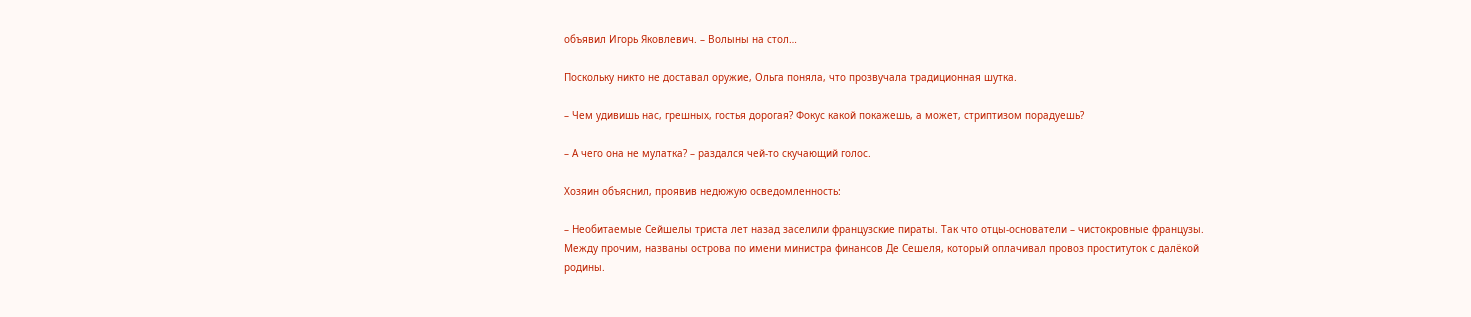объявил Игорь Яковлевич. – Волыны на стол…

Поскольку никто не доставал оружие, Ольга поняла, что прозвучала традиционная шутка.

– Чем удивишь нас, грешных, гостья дорогая? Фокус какой покажешь, а может, стриптизом порадуешь?

– А чего она не мулатка? – раздался чей-то скучающий голос.

Хозяин объяснил, проявив недюжую осведомленность:

– Необитаемые Сейшелы триста лет назад заселили французские пираты. Так что отцы-основатели – чистокровные французы. Между прочим, названы острова по имени министра финансов Де Сешеля, который оплачивал провоз проституток с далёкой родины.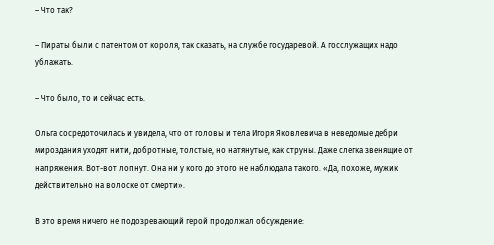– Что так?

– Пираты были с патентом от короля, так сказать, на службе государевой. А госслужащих надо ублажать.

– Что было, то и сейчас есть.

Ольга сосредоточилась и увидела, что от головы и тела Игоря Яковлевича в неведомые дебри мироздания уходят нити, добротные, толстые, но натянутые, как струны. Даже слегка звенящие от напряжения. Вот-вот лопнут. Она ни у кого до этого не наблюдала такого. «Да, похоже, мужик действительно на волоске от смерти».

В это время ничего не подозревающий герой продолжал обсуждение: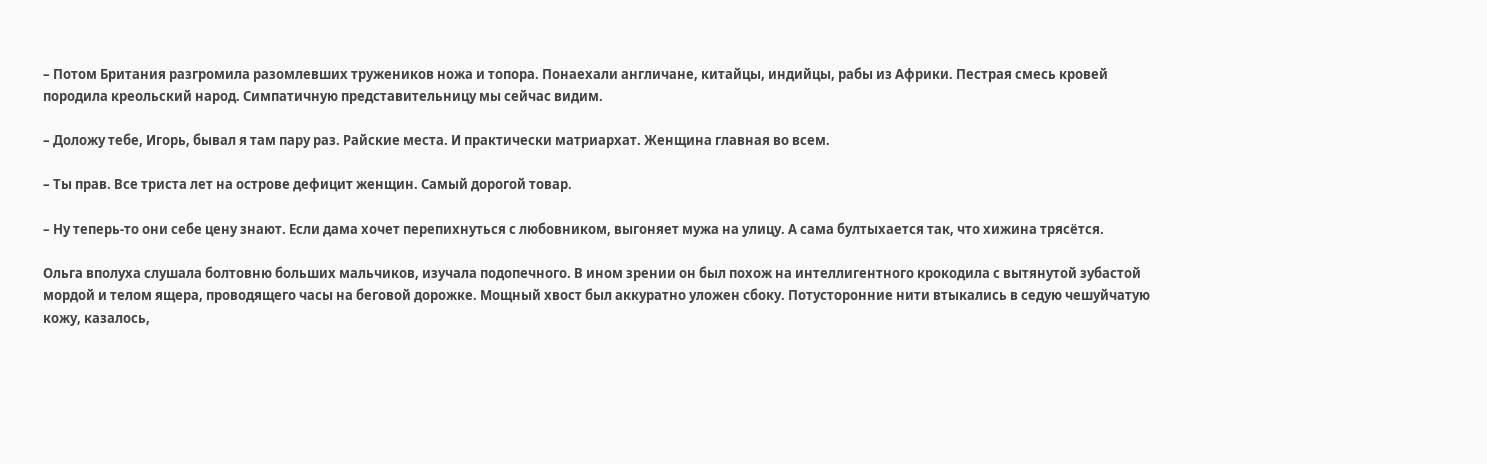– Потом Британия разгромила разомлевших тружеников ножа и топора. Понаехали англичане, китайцы, индийцы, рабы из Африки. Пестрая смесь кровей породила креольский народ. Симпатичную представительницу мы сейчас видим.

– Доложу тебе, Игорь, бывал я там пару раз. Райские места. И практически матриархат. Женщина главная во всем.

– Ты прав. Все триста лет на острове дефицит женщин. Самый дорогой товар.

– Ну теперь-то они себе цену знают. Если дама хочет перепихнуться с любовником, выгоняет мужа на улицу. А сама бултыхается так, что хижина трясётся.

Ольга вполуха слушала болтовню больших мальчиков, изучала подопечного. В ином зрении он был похож на интеллигентного крокодила с вытянутой зубастой мордой и телом ящера, проводящего часы на беговой дорожке. Мощный хвост был аккуратно уложен сбоку. Потусторонние нити втыкались в седую чешуйчатую кожу, казалось,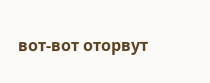вот-вот оторвут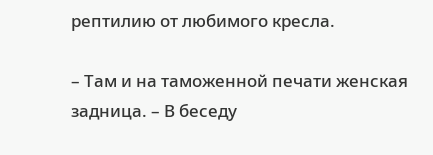рептилию от любимого кресла.

– Там и на таможенной печати женская задница. – В беседу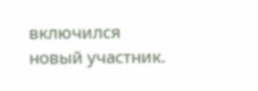включился новый участник.